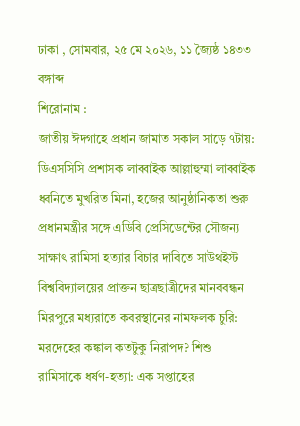ঢাকা , সোমবার, ২৫ মে ২০২৬, ১১ জ্যৈষ্ঠ ১৪৩৩ বঙ্গাব্দ
শিরোনাম :
জাতীয় ঈদগাহে প্রধান জামাত সকাল সাড়ে ৭টায়: ডিএসসিসি প্রশাসক লাব্বাইক আল্লাহুম্মা লাব্বাইক ধ্বনিতে মুখরিত মিনা, হজের আনুষ্ঠানিকতা শুরু প্রধানমন্ত্রীর সঙ্গে এডিবি প্রেসিডেন্টের সৌজন্য সাক্ষাৎ রামিসা হত্যার বিচার দাবিতে সাউথইস্ট বিশ্ববিদ্যালয়ের প্রাক্তন ছাত্রছাত্রীদের মানববন্ধন মিরপুরে মধ্যরাতে কবরস্থানের নামফলক চুরি: মরদেহের কঙ্কাল কতটুকু নিরাপদ? শিশু রামিসাকে ধর্ষণ-হত্যা: এক সপ্তাহের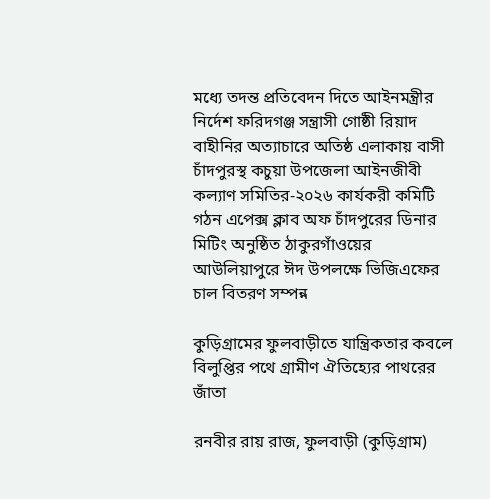মধ্যে তদন্ত প্রতিবেদন দিতে আইনমন্ত্রীর নির্দেশ ফরিদগঞ্জ সন্ত্রাসী গোষ্ঠী রিয়াদ বাহীনির অত্যাচারে অতিষ্ঠ এলাকায় বাসী চাঁদপুরস্থ কচুয়া উপজেলা আইনজীবী কল্যাণ সমিতির-২০২৬ কার্যকরী কমিটি গঠন এপেক্স ক্লাব অফ চাঁদপুরের ডিনার মিটিং অনুষ্ঠিত ঠাকুরগাঁওয়ের আউলিয়াপুরে ঈদ উপলক্ষে ভিজিএফের চাল বিতরণ সম্পন্ন

কুড়িগ্রামের ফুলবাড়ীতে যান্ত্রিকতার কবলে বিলুপ্তির পথে গ্রামীণ ঐতিহ্যের পাথরের জাঁতা

রনবীর রায় রাজ, ফুলবাড়ী (কুড়িগ্রাম)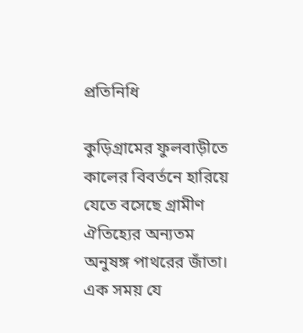প্রতিনিধি

কুড়িগ্রামের ফুলবাড়ীতে কালের বিবর্তনে হারিয়ে যেতে বসেছে গ্রামীণ ঐতিহ্যের অন্যতম অনুষঙ্গ পাথরের জাঁতা। এক সময় যে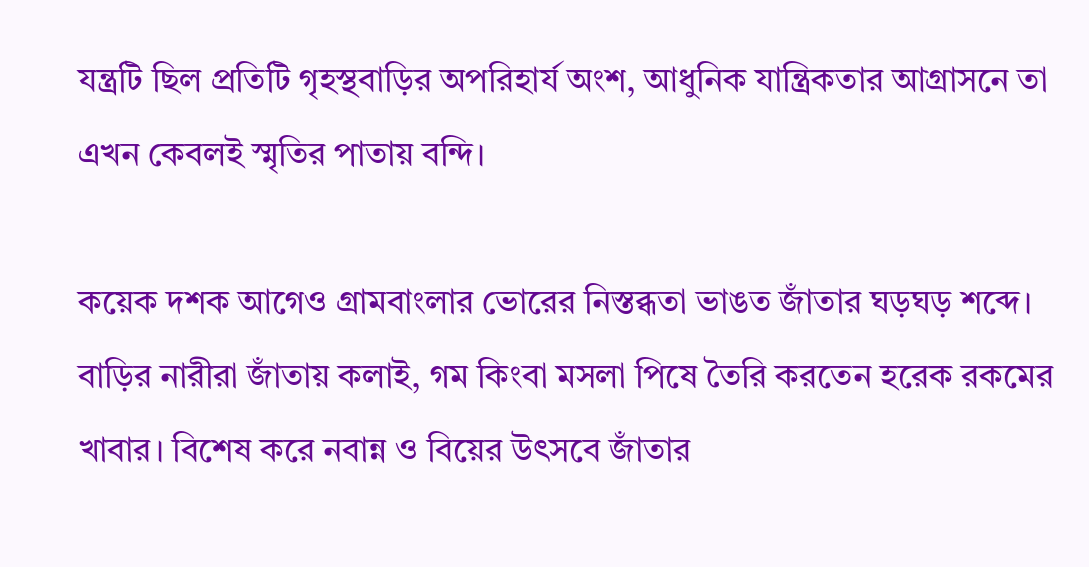যন্ত্রটি ছিল প্রতিটি গৃহস্থবাড়ির অপরিহার্য অংশ, আধুনিক যান্ত্রিকতার আগ্রাসনে তা এখন কেবলই স্মৃতির পাতায় বন্দি।

কয়েক দশক আগেও গ্রামবাংলার ভোরের নিস্তব্ধতা ভাঙত জাঁতার ঘড়ঘড় শব্দে। বাড়ির নারীরা জাঁতায় কলাই, গম কিংবা মসলা পিষে তৈরি করতেন হরেক রকমের খাবার। বিশেষ করে নবান্ন ও বিয়ের উৎসবে জাঁতার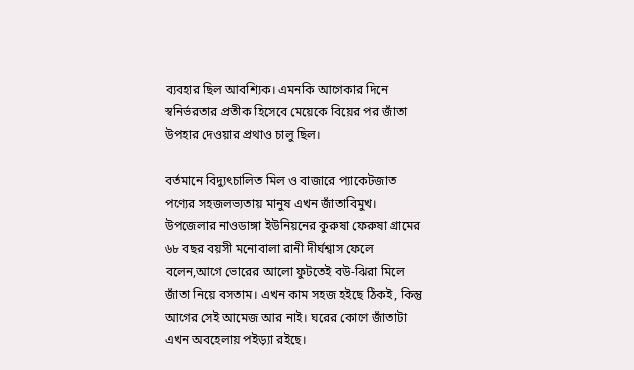ব্যবহার ছিল আবশ্যিক। এমনকি আগেকার দিনে স্বনির্ভরতার প্রতীক হিসেবে মেয়েকে বিয়ের পর জাঁতা উপহার দেওয়ার প্রথাও চালু ছিল।

বর্তমানে বিদ্যুৎচালিত মিল ও বাজারে প্যাকেটজাত পণ্যের সহজলভ্যতায় মানুষ এখন জাঁতাবিমুখ। উপজেলার নাওডাঙ্গা ইউনিয়নের কুরুষা ফেরুষা গ্রামের ৬৮ বছর বয়সী মনোবালা রানী দীর্ঘশ্বাস ফেলে বলেন,আগে ভোরের আলো ফুটতেই বউ-ঝিরা মিলে জাঁতা নিয়ে বসতাম। এখন কাম সহজ হইছে ঠিকই, কিন্তু আগের সেই আমেজ আর নাই। ঘরের কোণে জাঁতাটা এখন অবহেলায় পইড়্যা রইছে।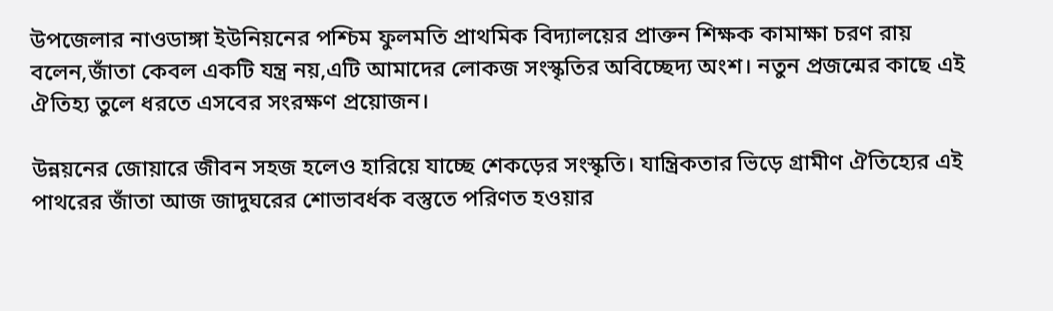উপজেলার নাওডাঙ্গা ইউনিয়নের পশ্চিম ফুলমতি প্রাথমিক বিদ্যালয়ের প্রাক্তন শিক্ষক কামাক্ষা চরণ রায় বলেন,জাঁতা কেবল একটি যন্ত্র নয়,এটি আমাদের লোকজ সংস্কৃতির অবিচ্ছেদ্য অংশ। নতুন প্রজন্মের কাছে এই ঐতিহ্য তুলে ধরতে এসবের সংরক্ষণ প্রয়োজন।

উন্নয়নের জোয়ারে জীবন সহজ হলেও হারিয়ে যাচ্ছে শেকড়ের সংস্কৃতি। যান্ত্রিকতার ভিড়ে গ্রামীণ ঐতিহ্যের এই পাথরের জাঁতা আজ জাদুঘরের শোভাবর্ধক বস্তুতে পরিণত হওয়ার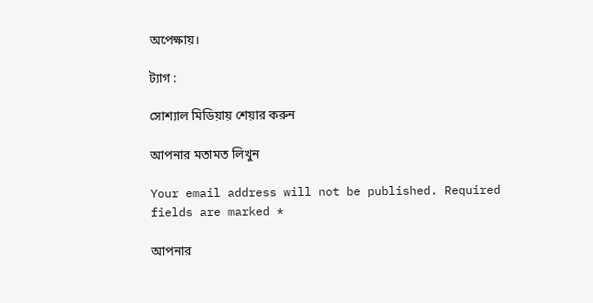অপেক্ষায়।

ট্যাগ :

সোশ্যাল মিডিয়ায় শেয়ার করুন

আপনার মতামত লিখুন

Your email address will not be published. Required fields are marked *

আপনার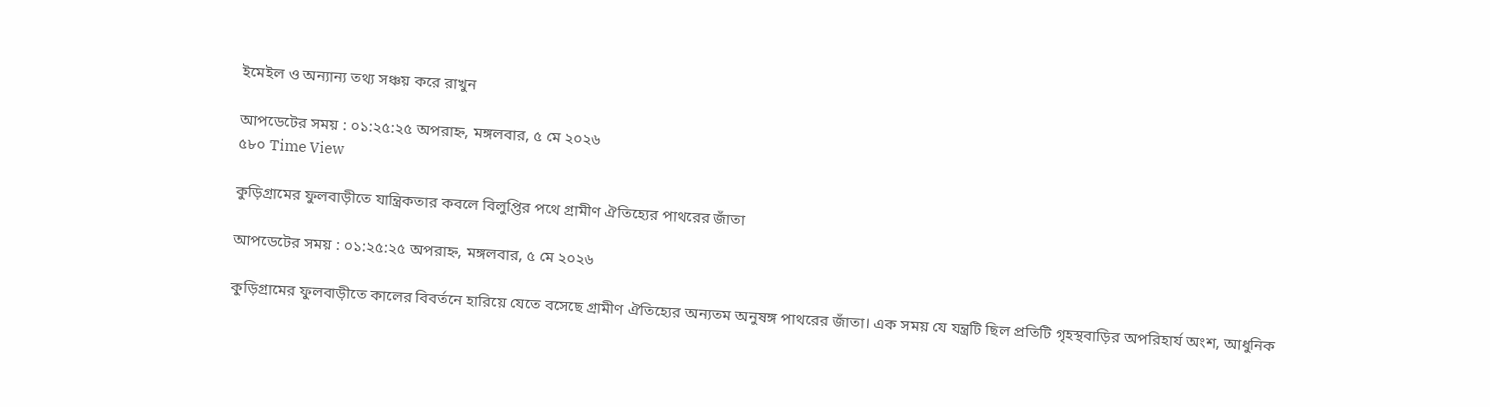ইমেইল ও অন্যান্য তথ্য সঞ্চয় করে রাখুন

আপডেটের সময় : ০১:২৫:২৫ অপরাহ্ন, মঙ্গলবার, ৫ মে ২০২৬
৫৮০ Time View

কুড়িগ্রামের ফুলবাড়ীতে যান্ত্রিকতার কবলে বিলুপ্তির পথে গ্রামীণ ঐতিহ্যের পাথরের জাঁতা

আপডেটের সময় : ০১:২৫:২৫ অপরাহ্ন, মঙ্গলবার, ৫ মে ২০২৬

কুড়িগ্রামের ফুলবাড়ীতে কালের বিবর্তনে হারিয়ে যেতে বসেছে গ্রামীণ ঐতিহ্যের অন্যতম অনুষঙ্গ পাথরের জাঁতা। এক সময় যে যন্ত্রটি ছিল প্রতিটি গৃহস্থবাড়ির অপরিহার্য অংশ, আধুনিক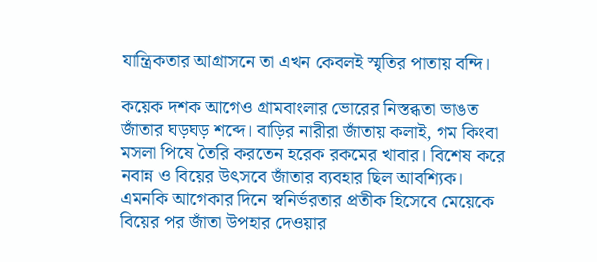যান্ত্রিকতার আগ্রাসনে তা এখন কেবলই স্মৃতির পাতায় বন্দি।

কয়েক দশক আগেও গ্রামবাংলার ভোরের নিস্তব্ধতা ভাঙত জাঁতার ঘড়ঘড় শব্দে। বাড়ির নারীরা জাঁতায় কলাই, গম কিংবা মসলা পিষে তৈরি করতেন হরেক রকমের খাবার। বিশেষ করে নবান্ন ও বিয়ের উৎসবে জাঁতার ব্যবহার ছিল আবশ্যিক। এমনকি আগেকার দিনে স্বনির্ভরতার প্রতীক হিসেবে মেয়েকে বিয়ের পর জাঁতা উপহার দেওয়ার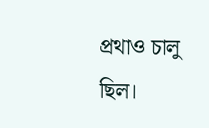প্রথাও চালু ছিল।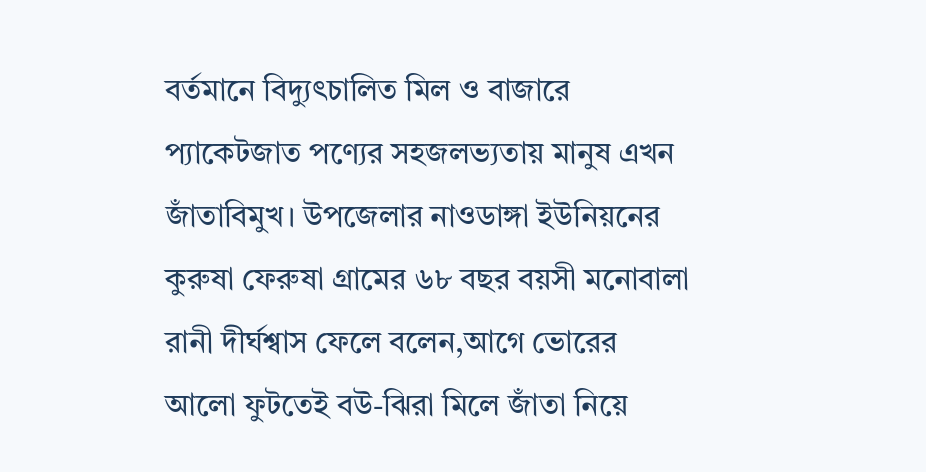বর্তমানে বিদ্যুৎচালিত মিল ও বাজারে প্যাকেটজাত পণ্যের সহজলভ্যতায় মানুষ এখন জাঁতাবিমুখ। উপজেলার নাওডাঙ্গা ইউনিয়নের কুরুষা ফেরুষা গ্রামের ৬৮ বছর বয়সী মনোবালা রানী দীর্ঘশ্বাস ফেলে বলেন,আগে ভোরের আলো ফুটতেই বউ-ঝিরা মিলে জাঁতা নিয়ে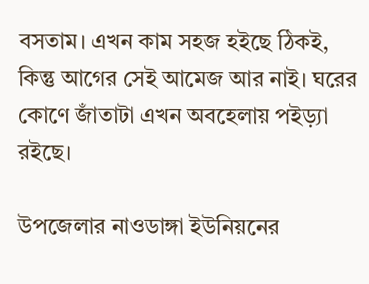বসতাম। এখন কাম সহজ হইছে ঠিকই, কিন্তু আগের সেই আমেজ আর নাই। ঘরের কোণে জাঁতাটা এখন অবহেলায় পইড়্যা রইছে।

উপজেলার নাওডাঙ্গা ইউনিয়নের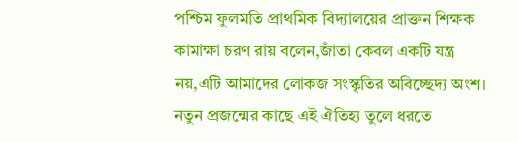পশ্চিম ফুলমতি প্রাথমিক বিদ্যালয়ের প্রাক্তন শিক্ষক কামাক্ষা চরণ রায় বলেন,জাঁতা কেবল একটি যন্ত্র নয়,এটি আমাদের লোকজ সংস্কৃতির অবিচ্ছেদ্য অংশ। নতুন প্রজন্মের কাছে এই ঐতিহ্য তুলে ধরতে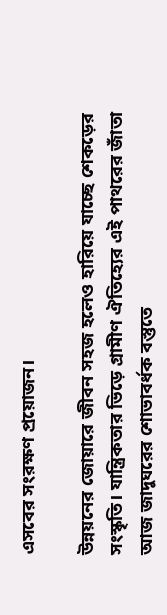এসবের সংরক্ষণ প্রয়োজন।

উন্নয়নের জোয়ারে জীবন সহজ হলেও হারিয়ে যাচ্ছে শেকড়ের সংস্কৃতি। যান্ত্রিকতার ভিড়ে গ্রামীণ ঐতিহ্যের এই পাথরের জাঁতা আজ জাদুঘরের শোভাবর্ধক বস্তুতে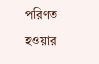পরিণত হওয়ার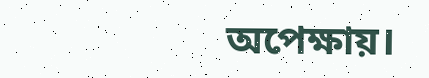অপেক্ষায়।